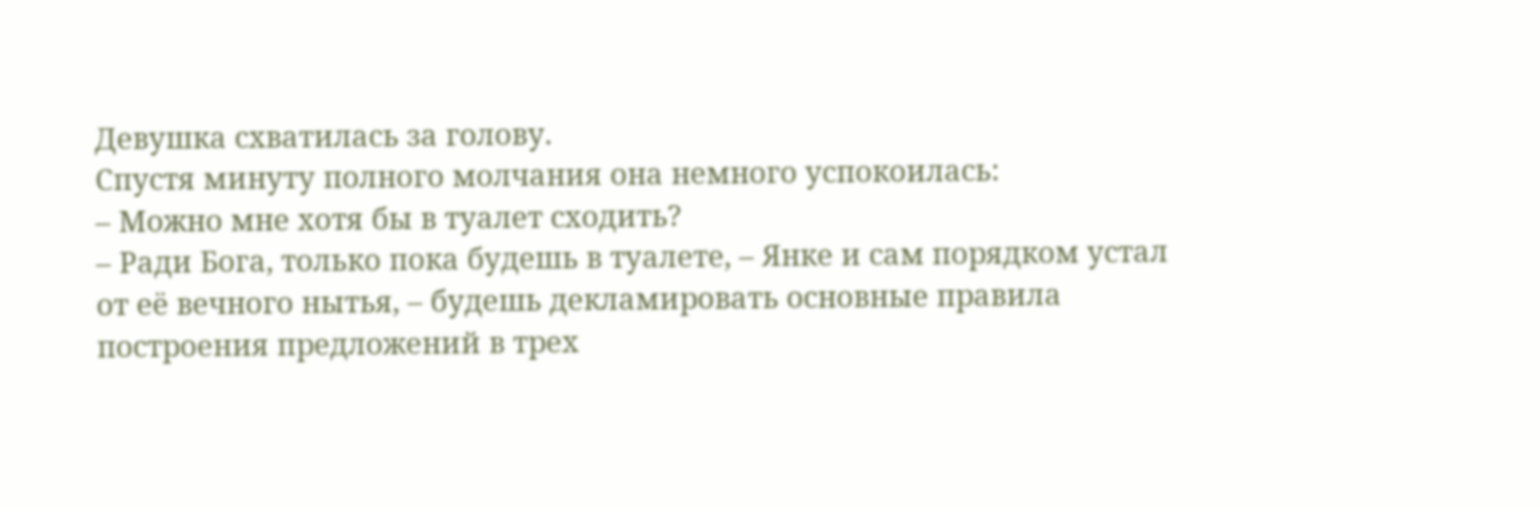Девушка схватилась за голову.
Спустя минуту полного молчания она немного успокоилась:
– Можно мне хотя бы в туалет сходить?
– Ради Бога, только пока будешь в туалете, – Янке и сам порядком устал от её вечного нытья, – будешь декламировать основные правила построения предложений в трех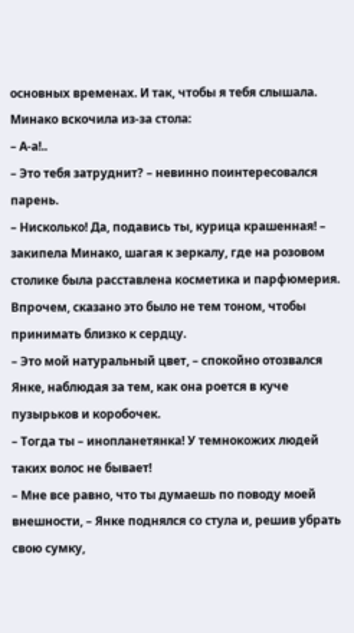основных временах. И так, чтобы я тебя слышала.
Минако вскочила из-за стола:
– А-а!..
– Это тебя затруднит? – невинно поинтересовался парень.
– Нисколько! Да, подавись ты, курица крашенная! – закипела Минако, шагая к зеркалу, где на розовом столике была расставлена косметика и парфюмерия. Впрочем, сказано это было не тем тоном, чтобы принимать близко к сердцу.
– Это мой натуральный цвет, – спокойно отозвался Янке, наблюдая за тем, как она роется в куче пузырьков и коробочек.
– Тогда ты – инопланетянка! У темнокожих людей таких волос не бывает!
– Мне все равно, что ты думаешь по поводу моей внешности, – Янке поднялся со стула и, решив убрать свою сумку,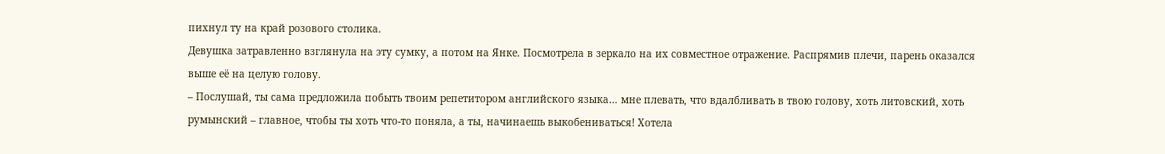пихнул ту на край розового столика.
Девушка затравленно взглянула на эту сумку, а потом на Янке. Посмотрела в зеркало на их совместное отражение. Распрямив плечи, парень оказался выше её на целую голову.
– Послушай, ты сама предложила побыть твоим репетитором английского языка… мне плевать, что вдалбливать в твою голову, хоть литовский, хоть румынский – главное, чтобы ты хоть что-то поняла, а ты, начинаешь выкобениваться! Хотела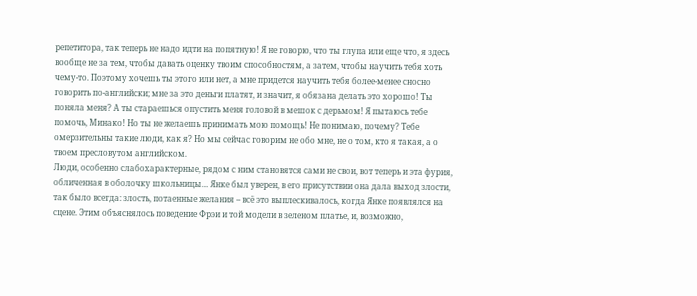репетитора, так теперь не надо идти на попятную! Я не говорю, что ты глупа или еще что, я здесь вообще не за тем, чтобы давать оценку твоим способностям, а затем, чтобы научить тебя хоть чему-то. Поэтому хочешь ты этого или нет, а мне придется научить тебя более-менее сносно говорить по-английски; мне за это деньги платят, и значит, я обязана делать это хорошо! Ты поняла меня? А ты стараешься опустить меня головой в мешок с дерьмом! Я пытаюсь тебе помочь, Минако! Но ты не желаешь принимать мою помощь! Не понимаю, почему? Тебе омерзительны такие люди, как я? Но мы сейчас говорим не обо мне, не о том, кто я такая, а о твоем пресловутом английском.
Люди, особенно слабохарактерные, рядом с ним становятся сами не свои, вот теперь и эта фурия, обличенная в оболочку школьницы… Янке был уверен, в его присутствии она дала выход злости, так было всегда: злость, потаенные желания – всё это выплескивалось, когда Янке появлялся на сцене. Этим объяснялось поведение Фрэи и той модели в зеленом платье, и, возможно,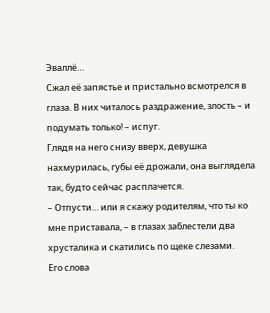Эваллё…
Сжал её запястье и пристально всмотрелся в глаза. В них читалось раздражение, злость – и подумать только! – испуг.
Глядя на него снизу вверх, девушка нахмурилась, губы её дрожали, она выглядела так, будто сейчас расплачется.
– Отпусти… или я скажу родителям, что ты ко мне приставала, – в глазах заблестели два хрусталика и скатились по щеке слезами.
Его слова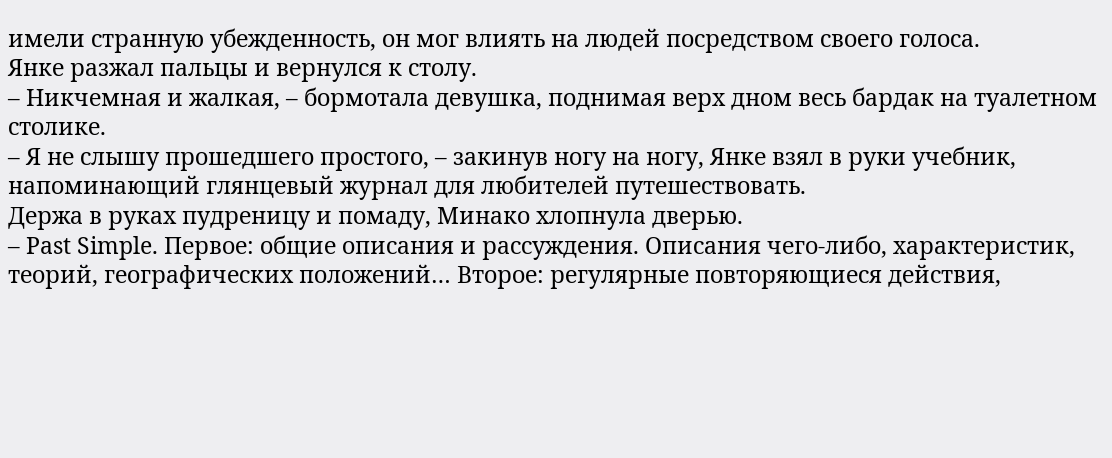имели странную убежденность, он мог влиять на людей посредством своего голоса.
Янке разжал пальцы и вернулся к столу.
– Никчемная и жалкая, – бормотала девушка, поднимая верх дном весь бардак на туалетном столике.
– Я не слышу прошедшего простого, – закинув ногу на ногу, Янке взял в руки учебник, напоминающий глянцевый журнал для любителей путешествовать.
Держа в руках пудреницу и помаду, Минако хлопнула дверью.
– Past Simple. Первое: общие описания и рассуждения. Описания чего-либо, характеристик, теорий, географических положений… Второе: регулярные повторяющиеся действия,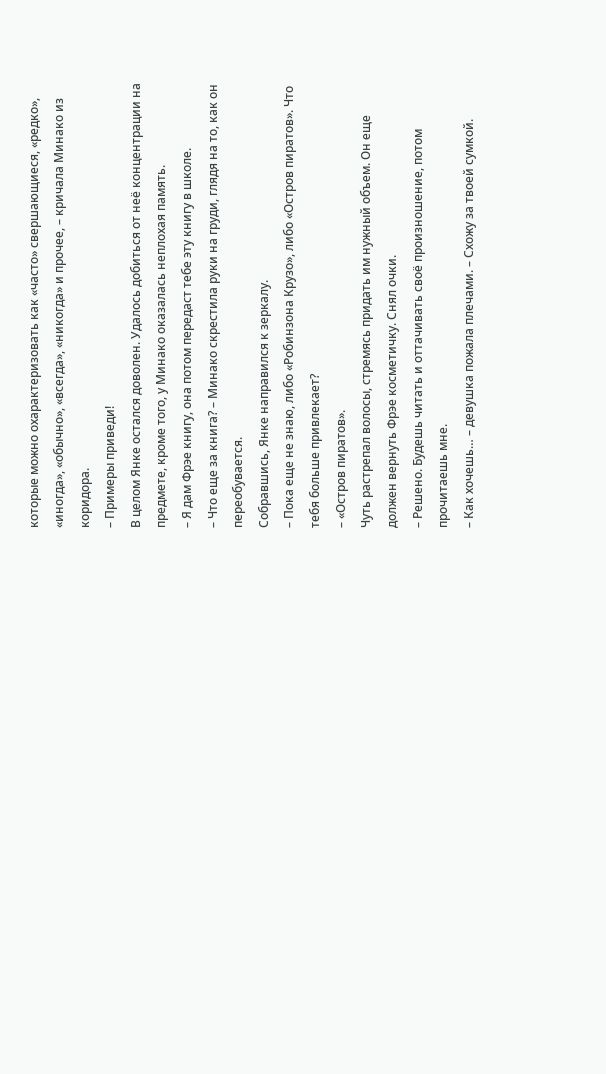которые можно охарактеризовать как «часто» свершающиеся, «редко», «иногда», «обычно», «всегда», «никогда» и прочее, – кричала Минако из коридора.
– Примеры приведи!
В целом Янке остался доволен. Удалось добиться от неё концентрации на предмете, кроме того, у Минако оказалась неплохая память.
– Я дам Фрэе книгу, она потом передаст тебе эту книгу в школе.
– Что еще за книга? – Минако скрестила руки на груди, глядя на то, как он переобувается.
Собравшись, Янке направился к зеркалу.
– Пока еще не знаю, либо «Робинзона Крузо», либо «Остров пиратов». Что тебя больше привлекает?
– «Остров пиратов».
Чуть растрепал волосы, стремясь придать им нужный объем. Он еще должен вернуть Фрэе косметичку. Снял очки.
– Решено. Будешь читать и оттачивать своё произношение, потом прочитаешь мне.
– Как хочешь… – девушка пожала плечами. – Схожу за твоей сумкой.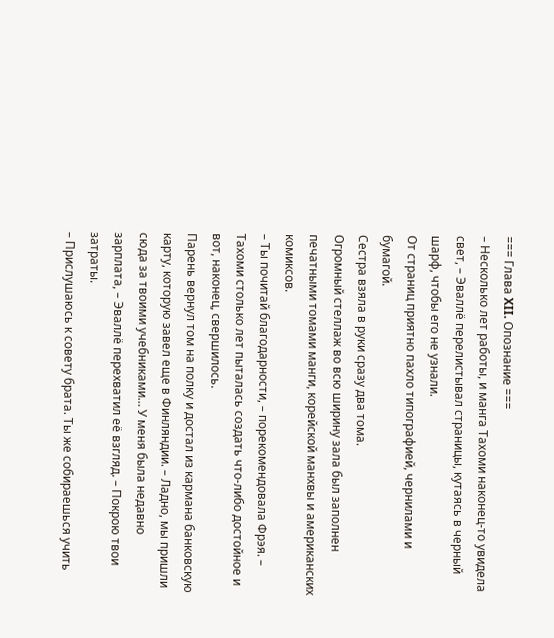=== Глава XII. Опознание ===
– Несколько лет работы, и манга Тахоми наконец-то увидела свет, – Эваллё перелистывал страницы, кутаясь в черный шарф, чтобы его не узнали.
От страниц приятно пахло типографией, чернилами и бумагой.
Сестра взяла в руки сразу два тома.
Огромный стеллаж во всю ширину зала был заполнен печатными томами манги, корейской манхвы и американских комиксов.
– Ты почитай благодарности, – порекомендовала Фрэя. – Тахоми столько лет пыталась создать что-либо достойное и вот, наконец, свершилось.
Парень вернул том на полку и достал из кармана банковскую карту, которую завел еще в Финляндии. – Ладно, мы пришли сюда за твоими учебниками… У меня была недавно зарплата, – Эваллё перехватил её взгляд. – Покрою твои затраты.
– Прислушаюсь к совету брата. Ты же собираешься учить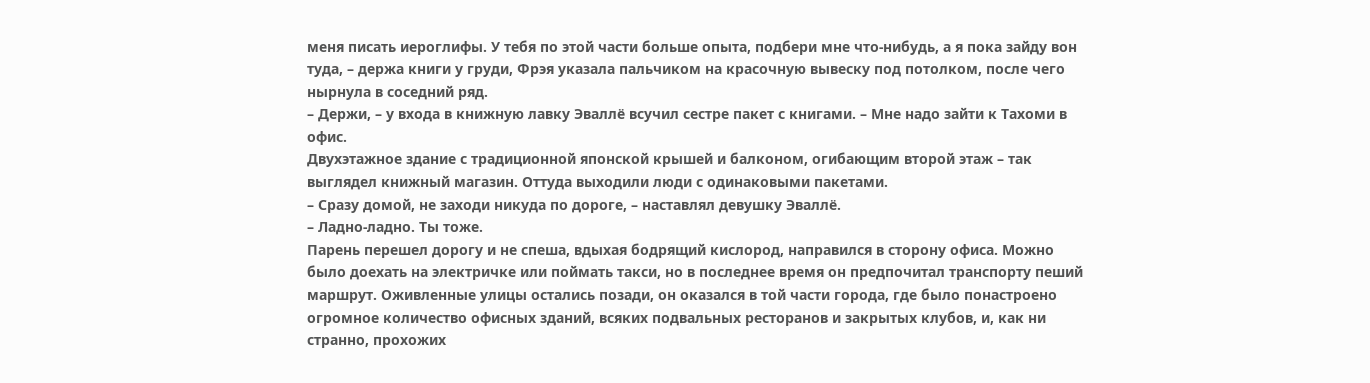меня писать иероглифы. У тебя по этой части больше опыта, подбери мне что-нибудь, а я пока зайду вон туда, – держа книги у груди, Фрэя указала пальчиком на красочную вывеску под потолком, после чего нырнула в соседний ряд.
– Держи, – у входа в книжную лавку Эваллё всучил сестре пакет с книгами. – Мне надо зайти к Тахоми в офис.
Двухэтажное здание с традиционной японской крышей и балконом, огибающим второй этаж – так выглядел книжный магазин. Оттуда выходили люди с одинаковыми пакетами.
– Сразу домой, не заходи никуда по дороге, – наставлял девушку Эваллё.
– Ладно-ладно. Ты тоже.
Парень перешел дорогу и не спеша, вдыхая бодрящий кислород, направился в сторону офиса. Можно было доехать на электричке или поймать такси, но в последнее время он предпочитал транспорту пеший маршрут. Оживленные улицы остались позади, он оказался в той части города, где было понастроено огромное количество офисных зданий, всяких подвальных ресторанов и закрытых клубов, и, как ни странно, прохожих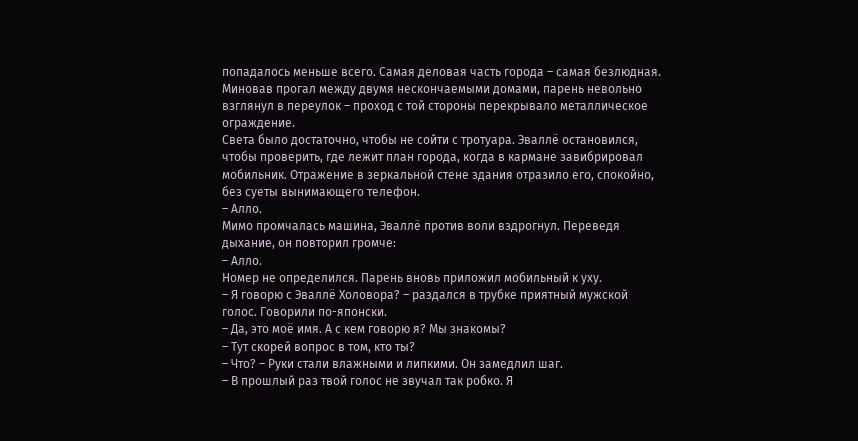попадалось меньше всего. Самая деловая часть города – самая безлюдная. Миновав прогал между двумя нескончаемыми домами, парень невольно взглянул в переулок – проход с той стороны перекрывало металлическое ограждение.
Света было достаточно, чтобы не сойти с тротуара. Эваллё остановился, чтобы проверить, где лежит план города, когда в кармане завибрировал мобильник. Отражение в зеркальной стене здания отразило его, спокойно, без суеты вынимающего телефон.
– Алло.
Мимо промчалась машина, Эваллё против воли вздрогнул. Переведя дыхание, он повторил громче:
– Алло.
Номер не определился. Парень вновь приложил мобильный к уху.
– Я говорю с Эваллё Холовора? – раздался в трубке приятный мужской голос. Говорили по-японски.
– Да, это моё имя. А с кем говорю я? Мы знакомы?
– Тут скорей вопрос в том, кто ты?
– Что? – Руки стали влажными и липкими. Он замедлил шаг.
– В прошлый раз твой голос не звучал так робко. Я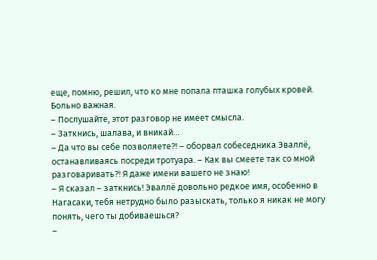еще, помню, решил, что ко мне попала пташка голубых кровей. Больно важная.
– Послушайте, этот разговор не имеет смысла.
– Заткнись, шалава, и вникай…
– Да что вы себе позволяете?! – оборвал собеседника Эваллё, останавливаясь посреди тротуара. – Как вы смеете так со мной разговаривать?! Я даже имени вашего не знаю!
– Я сказал – заткнись! Эваллё довольно редкое имя, особенно в Нагасаки, тебя нетрудно было разыскать, только я никак не могу понять, чего ты добиваешься?
–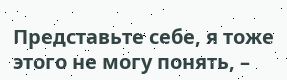Представьте себе, я тоже этого не могу понять, –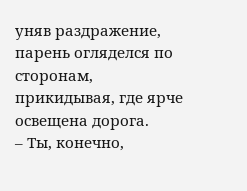уняв раздражение, парень огляделся по сторонам, прикидывая, где ярче освещена дорога.
– Ты, конечно,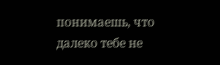понимаешь, что далеко тебе не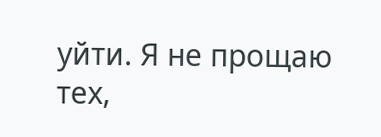уйти. Я не прощаю тех,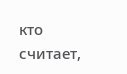кто считает,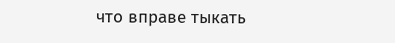что вправе тыкать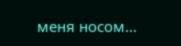меня носом…